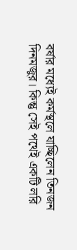বর্ষার মধ্যেই কর্মস্থলে যাচ্ছিলেন তিনজন দিনমজুর। কিন্তু সেই পথেই একটি লরি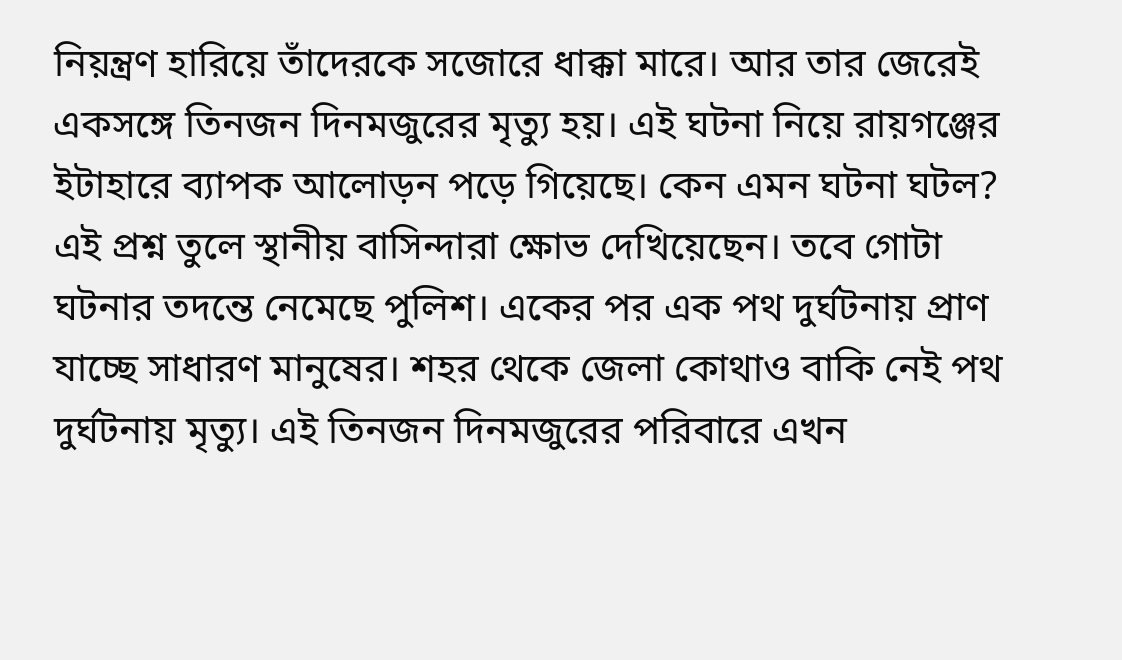নিয়ন্ত্রণ হারিয়ে তাঁদেরকে সজোরে ধাক্কা মারে। আর তার জেরেই একসঙ্গে তিনজন দিনমজুরের মৃত্যু হয়। এই ঘটনা নিয়ে রায়গঞ্জের ইটাহারে ব্যাপক আলোড়ন পড়ে গিয়েছে। কেন এমন ঘটনা ঘটল? এই প্রশ্ন তুলে স্থানীয় বাসিন্দারা ক্ষোভ দেখিয়েছেন। তবে গোটা ঘটনার তদন্তে নেমেছে পুলিশ। একের পর এক পথ দুর্ঘটনায় প্রাণ যাচ্ছে সাধারণ মানুষের। শহর থেকে জেলা কোথাও বাকি নেই পথ দুর্ঘটনায় মৃত্যু। এই তিনজন দিনমজুরের পরিবারে এখন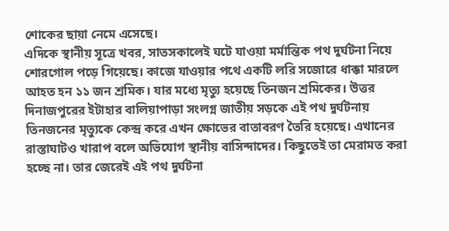শোকের ছায়া নেমে এসেছে।
এদিকে স্থানীয় সূত্রে খবর, সাতসকালেই ঘটে যাওয়া মর্মান্তিক পথ দুর্ঘটনা নিয়ে শোরগোল পড়ে গিয়েছে। কাজে যাওয়ার পথে একটি লরি সজোরে ধাক্কা মারলে আহত হন ১১ জন শ্রমিক। যার মধ্যে মৃত্যু হয়েছে তিনজন শ্রমিকের। উত্তর দিনাজপুরের ইটাহার বালিয়াপাড়া সংলগ্ন জাতীয় সড়কে এই পথ দুর্ঘটনায় তিনজনের মৃত্যুকে কেন্দ্র করে এখন ক্ষোভের বাতাবরণ তৈরি হয়েছে। এখানের রাস্তাঘাটও খারাপ বলে অভিযোগ স্থানীয় বাসিন্দাদের। কিছুতেই তা মেরামত করা হচ্ছে না। তার জেরেই এই পথ দুর্ঘটনা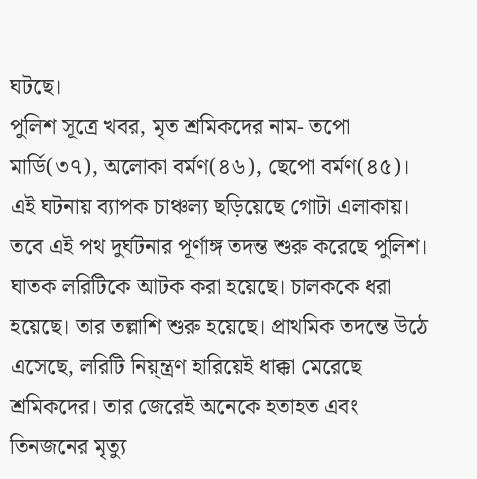ঘটছে।
পুলিশ সূত্রে খবর, মৃত শ্রমিকদের নাম- তপো মার্ডি(৩৭), অলোকা বর্মণ(৪৬), ছেপো বর্মণ(৪৫)। এই ঘটনায় ব্যাপক চাঞ্চল্য ছড়িয়েছে গোটা এলাকায়। তবে এই পথ দুর্ঘটনার পূর্ণাঙ্গ তদন্ত শুরু করেছে পুলিশ। ঘাতক লরিটিকে আটক করা হয়েছে। চালককে ধরা হয়েছে। তার তল্লাশি শুরু হয়েছে। প্রাথমিক তদন্তে উঠে এসেছে, লরিটি নিয়্ন্ত্রণ হারিয়েই ধাক্কা মেরেছে শ্রমিকদের। তার জেরেই অনেকে হতাহত এবং তিনজনের মৃত্যু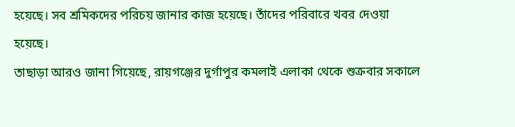হয়েছে। সব শ্রমিকদের পরিচয় জানার কাজ হয়েছে। তাঁদের পরিবারে খবর দেওয়া হয়েছে।
তাছাড়া আরও জানা গিয়েছে, রায়গঞ্জের দুর্গাপুর কমলাই এলাকা থেকে শুক্রবার সকালে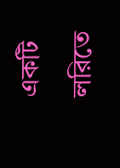একটি লরিতে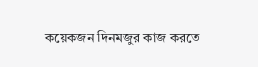কয়েকজন দিনমজুর কাজ করতে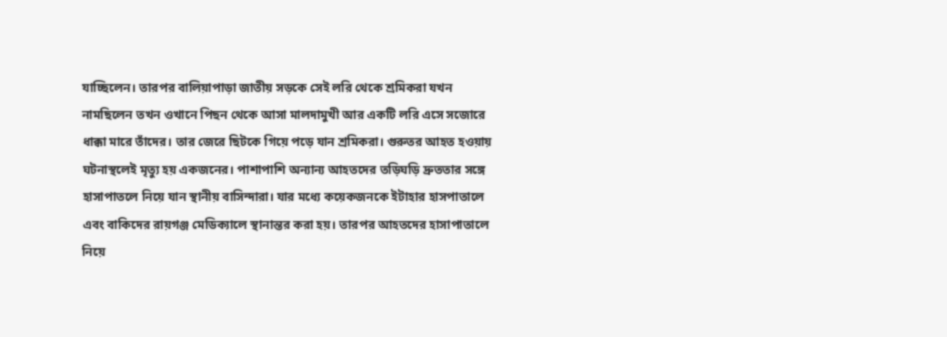যাচ্ছিলেন। তারপর বালিয়াপাড়া জাতীয় সড়কে সেই লরি থেকে শ্রমিকরা যখন নামছিলেন তখন ওখানে পিছন থেকে আসা মালদামুখী আর একটি লরি এসে সজোরে ধাক্কা মারে তাঁদের। তার জেরে ছিটকে গিয়ে পড়ে যান শ্রমিকরা। গুরুতর আহত হওয়ায় ঘটনাস্থলেই মৃত্যু হয় একজনের। পাশাপাশি অন্যান্য আহতদের তড়িঘড়ি দ্রুততার সঙ্গে হাসাপাতলে নিয়ে যান স্থানীয় বাসিন্দারা। যার মধ্যে কয়েকজনকে ইটাহার হাসপাতালে এবং বাকিদের রায়গঞ্জ মেডিক্যালে স্থানান্তর করা হয়। তারপর আহতদের হাসাপাতালে নিয়ে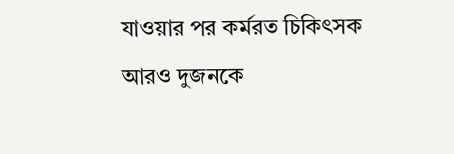যাওয়ার পর কর্মরত চিকিৎসক আরও দুজনকে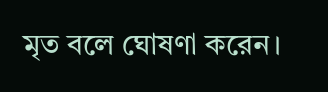মৃত বলে ঘোষণা করেন।